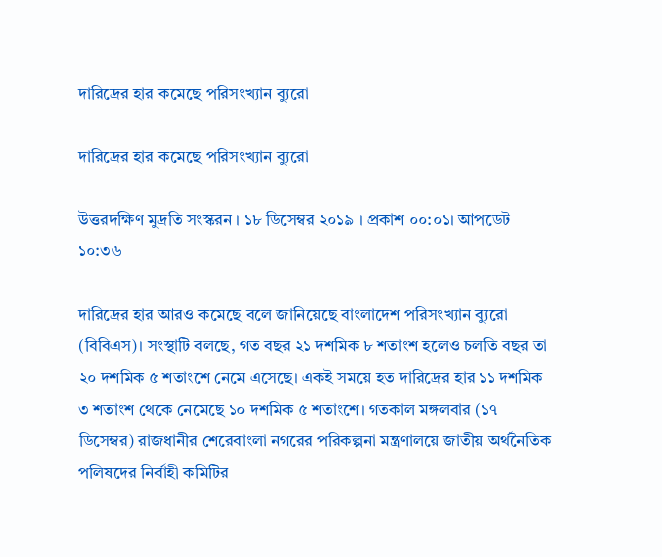দারিদ্রের হার কমেছে পরিসংখ্যান ব্যুরো

দারিদ্রের হার কমেছে পরিসংখ্যান ব্যুরো

উত্তরদক্ষিণ মুদ্রতি সংস্করন । ১৮ ডিসেম্বর ২০১৯ । প্রকাশ ০০:০১। আপডেট ১০:৩৬

দারিদ্রের হার আরও কমেছে বলে জানিয়েছে বাংলাদেশ পরিসংখ্যান ব্যুরো (বিবিএস)। সংস্থাটি বলছে, গত বছর ২১ দশমিক ৮ শতাংশ হলেও চলতি বছর তা ২০ দশমিক ৫ শতাংশে নেমে এসেছে। একই সময়ে হত দারিদ্রের হার ১১ দশমিক ৩ শতাংশ থেকে নেমেছে ১০ দশমিক ৫ শতাংশে। গতকাল মঙ্গলবার (১৭ ডিসেম্বর) রাজধানীর শেরেবাংলা নগরের পরিকল্পনা মন্ত্রণালয়ে জাতীয় অর্থনৈতিক পলিষদের নির্বাহী কমিটির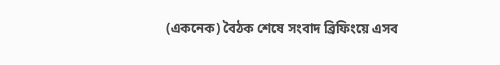(একনেক) বৈঠক শেষে সংবাদ ব্রিফিংয়ে এসব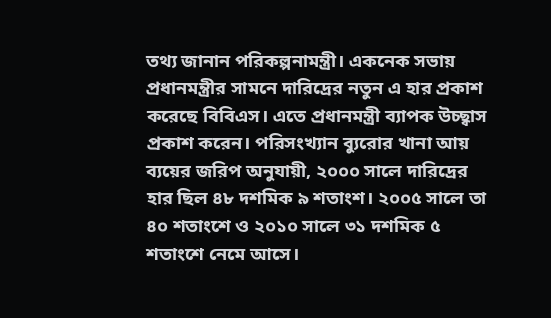তথ্য জানান পরিকল্পনামন্ত্রী। একনেক সভায় প্রধানমন্ত্রীর সামনে দারিদ্রের নতুন এ হার প্রকাশ করেছে বিবিএস। এতে প্রধানমন্ত্রী ব্যাপক উচ্ছ্বাস প্রকাশ করেন। পরিসংখ্যান ব্যুরোর খানা আয় ব্যয়ের জরিপ অনুযায়ী, ২০০০ সালে দারিদ্রের হার ছিল ৪৮ দশমিক ৯ শতাংশ। ২০০৫ সালে তা ৪০ শতাংশে ও ২০১০ সালে ৩১ দশমিক ৫ শতাংশে নেমে আসে।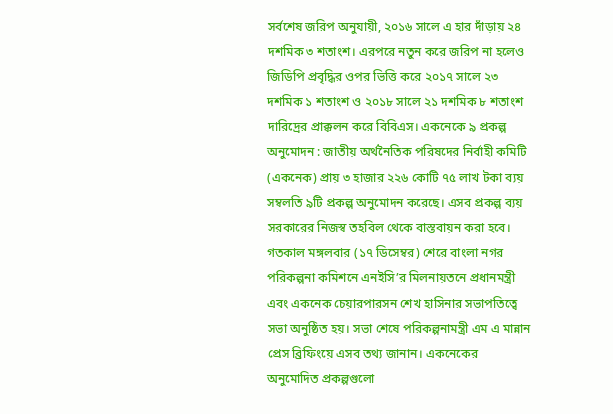সর্বশেষ জরিপ অনুযায়ী, ২০১৬ সালে এ হার দাঁড়ায় ২৪ দশমিক ৩ শতাংশ। এরপরে নতুন করে জরিপ না হলেও জিডিপি প্রবৃদ্ধির ওপর ভিত্তি করে ২০১৭ সালে ২৩ দশমিক ১ শতাংশ ও ২০১৮ সালে ২১ দশমিক ৮ শতাংশ দারিদ্রের প্রাক্কলন করে বিবিএস। একনেকে ৯ প্রকল্প অনুমোদন : জাতীয় অর্থনৈতিক পরিষদের নির্বাহী কমিটি (একনেক) প্রায় ৩ হাজার ২২৬ কোটি ৭৫ লাখ টকা ব্যয় সম্বলতি ৯টি প্রকল্প অনুমোদন করেছে। এসব প্রকল্প ব্যয় সরকারের নিজস্ব তহবিল থেকে বাস্তবায়ন করা হবে। গতকাল মঙ্গলবার (১৭ ডিসেম্বর) শেরে বাংলা নগর পরিকল্পনা কমিশনে এনইসি’র মিলনায়তনে প্রধানমন্ত্রী এবং একনেক চেয়ারপারসন শেখ হাসিনার সভাপতিত্বে সভা অনুষ্ঠিত হয়। সভা শেষে পরিকল্পনামন্ত্রী এম এ মান্নান প্রেস ব্রিফিংয়ে এসব তথ্য জানান। একনেকের অনুমোদিত প্রকল্পগুলো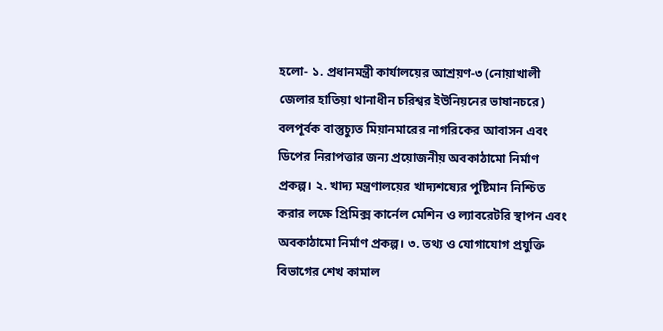হলো- ১. প্রধানমন্ত্রী কার্যালয়ের আশ্রয়ণ-৩ (নোয়াখালী জেলার হাতিয়া থানাধীন চরিশ্বর ইউনিয়নের ভাষানচরে) বলপূর্বক বাস্তুচ্যুত মিয়ানমারের নাগরিকের আবাসন এবং ডিপের নিরাপত্তার জন্য প্রয়োজনীয় অবকাঠামো নির্মাণ প্রকল্প। ২. খাদ্য মন্ত্রণালয়ের খাদ্যশষ্যের পুষ্টিমান নিশ্চিত করার লক্ষে প্রিমিক্স কার্নেল মেশিন ও ল্যাবরেটরি স্থাপন এবং অবকাঠামো নির্মাণ প্রকল্প। ৩. তথ্য ও যোগাযোগ প্রযুক্তি বিভাগের শেখ কামাল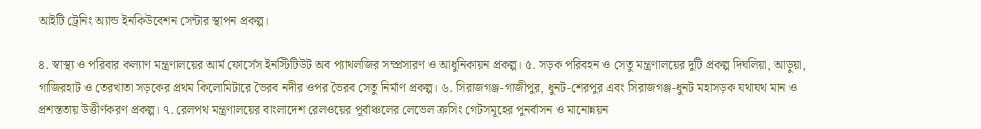আইটি ট্রেনিং অ্যান্ড ইনকিউবেশন সেন্টার স্থাপন প্রকল্প।

৪. স্বাস্থ্য ও পরিবার কল্যাণ মন্ত্রণালয়ের আর্ম ফোর্সেস ইনস্টিটিউট অব প্যাথলজির সম্প্রসারণ ও আধুনিকায়ন প্রকল্প। ৫. সড়ক পরিবহন ও সেতু মন্ত্রণালয়ের দুটি প্রকল্প দিঘলিয়া, আড়ুয়া, গাজিরহাট ও তেরখাতা সড়কের প্রথম কিলোমিটারে ভৈরব নদীর ওপর ভৈরব সেতু নির্মাণ প্রকল্প। ৬. সিরাজগঞ্জ-গাজীপুর, ধুনট-শেরপুর এবং সিরাজগঞ্জ-ধুনট মহাসড়ক যথাযথ মান ও প্রশস্ততায় উত্তীর্ণকরণ প্রকল্প। ৭. রেলপথ মন্ত্রণালয়ের বাংলাদেশ রেলওয়ের পূর্বাঞ্চলের লেভেল ক্রসিং গেটসমূহের পুনর্বাসন ও মানোন্নয়ন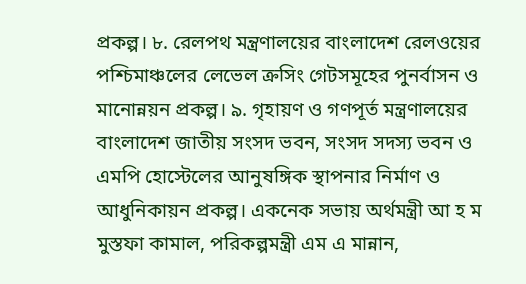প্রকল্প। ৮. রেলপথ মন্ত্রণালয়ের বাংলাদেশ রেলওয়ের পশ্চিমাঞ্চলের লেভেল ক্রসিং গেটসমূহের পুনর্বাসন ও মানোন্নয়ন প্রকল্প। ৯. গৃহায়ণ ও গণপূর্ত মন্ত্রণালয়ের বাংলাদেশ জাতীয় সংসদ ভবন, সংসদ সদস্য ভবন ও এমপি হোস্টেলের আনুষঙ্গিক স্থাপনার নির্মাণ ও আধুনিকায়ন প্রকল্প। একনেক সভায় অর্থমন্ত্রী আ হ ম মুস্তফা কামাল, পরিকল্পমন্ত্রী এম এ মান্নান,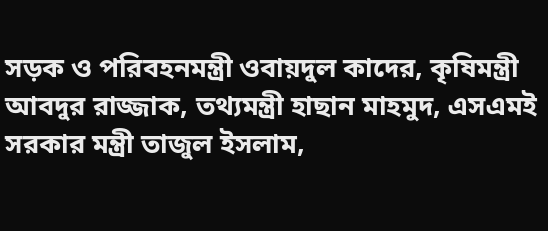সড়ক ও পরিবহনমন্ত্রী ওবায়দুল কাদের, কৃষিমন্ত্রী আবদুর রাজ্জাক, তথ্যমন্ত্রী হাছান মাহমুদ, এসএমই সরকার মন্ত্রী তাজুল ইসলাম,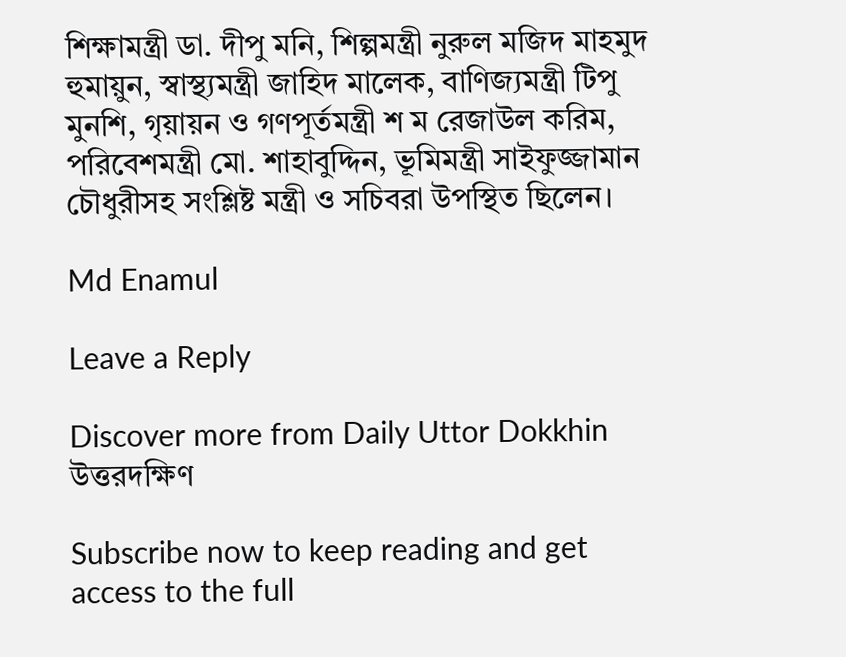শিক্ষামন্ত্রী ডা. দীপু মনি, শিল্পমন্ত্রী নুরুল মজিদ মাহমুদ হুমায়ুন, স্বাস্থ্যমন্ত্রী জাহিদ মালেক, বাণিজ্যমন্ত্রী টিপু মুনশি, গৃয়ায়ন ও গণপূর্তমন্ত্রী শ ম রেজাউল করিম, পরিবেশমন্ত্রী মো. শাহাবুদ্দিন, ভূমিমন্ত্রী সাইফুজ্জামান চৌধুরীসহ সংশ্লিষ্ট মন্ত্রী ও সচিবরা উপস্থিত ছিলেন।

Md Enamul

Leave a Reply

Discover more from Daily Uttor Dokkhin উত্তরদক্ষিণ

Subscribe now to keep reading and get access to the full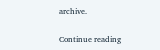archive.

Continue reading